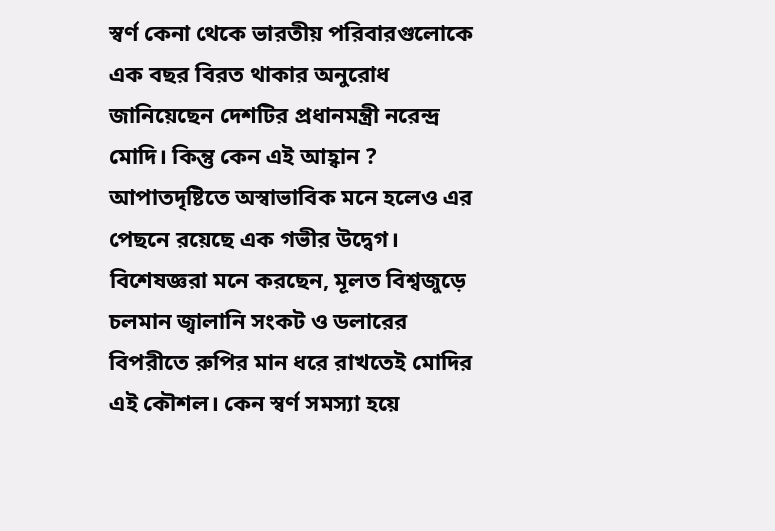স্বর্ণ কেনা থেকে ভারতীয় পরিবারগুলোকে এক বছর বিরত থাকার অনুরোধ জানিয়েছেন দেশটির প্রধানমন্ত্রী নরেন্দ্র মোদি। কিন্তু কেন এই আহ্বান ? আপাতদৃষ্টিতে অস্বাভাবিক মনে হলেও এর পেছনে রয়েছে এক গভীর উদ্বেগ। বিশেষজ্ঞরা মনে করছেন, মূলত বিশ্বজুড়ে চলমান জ্বালানি সংকট ও ডলারের বিপরীতে রুপির মান ধরে রাখতেই মোদির এই কৌশল। কেন স্বর্ণ সমস্যা হয়ে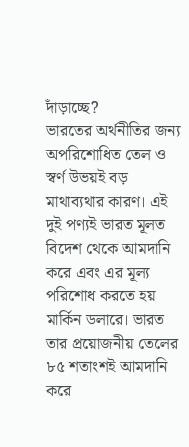দাঁড়াচ্ছে?
ভারতের অর্থনীতির জন্য অপরিশোধিত তেল ও স্বর্ণ উভয়ই বড় মাথাব্যথার কারণ। এই দুই পণ্যই ভারত মূলত বিদেশ থেকে আমদানি করে এবং এর মূল্য পরিশোধ করতে হয় মার্কিন ডলারে। ভারত তার প্রয়োজনীয় তেলের ৮৫ শতাংশই আমদানি করে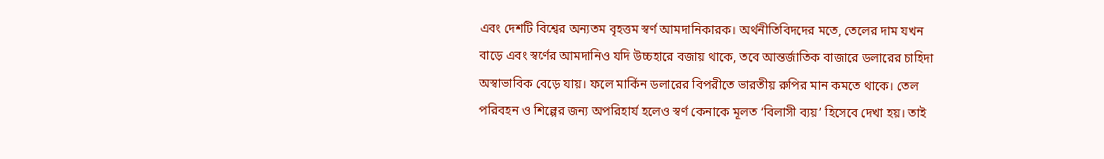এবং দেশটি বিশ্বের অন্যতম বৃহত্তম স্বর্ণ আমদানিকারক। অর্থনীতিবিদদের মতে, তেলের দাম যখন বাড়ে এবং স্বর্ণের আমদানিও যদি উচ্চহারে বজায় থাকে, তবে আন্তর্জাতিক বাজারে ডলারের চাহিদা অস্বাভাবিক বেড়ে যায়। ফলে মার্কিন ডলারের বিপরীতে ভারতীয় রুপির মান কমতে থাকে। তেল পরিবহন ও শিল্পের জন্য অপরিহার্য হলেও স্বর্ণ কেনাকে মূলত ‘বিলাসী ব্যয়’ হিসেবে দেখা হয়। তাই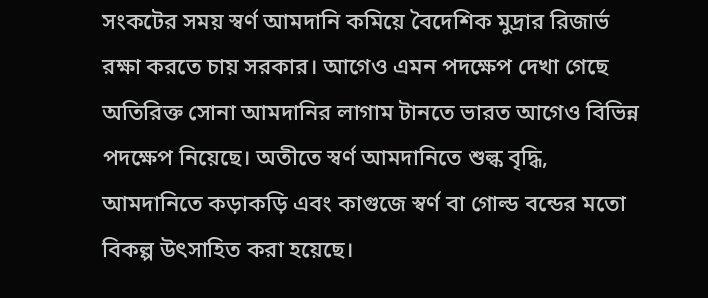সংকটের সময় স্বর্ণ আমদানি কমিয়ে বৈদেশিক মুদ্রার রিজার্ভ রক্ষা করতে চায় সরকার। আগেও এমন পদক্ষেপ দেখা গেছে
অতিরিক্ত সোনা আমদানির লাগাম টানতে ভারত আগেও বিভিন্ন পদক্ষেপ নিয়েছে। অতীতে স্বর্ণ আমদানিতে শুল্ক বৃদ্ধি, আমদানিতে কড়াকড়ি এবং কাগুজে স্বর্ণ বা গোল্ড বন্ডের মতো বিকল্প উৎসাহিত করা হয়েছে।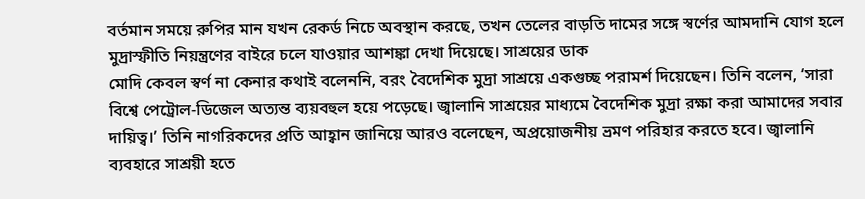বর্তমান সময়ে রুপির মান যখন রেকর্ড নিচে অবস্থান করছে, তখন তেলের বাড়তি দামের সঙ্গে স্বর্ণের আমদানি যোগ হলে মুদ্রাস্ফীতি নিয়ন্ত্রণের বাইরে চলে যাওয়ার আশঙ্কা দেখা দিয়েছে। সাশ্রয়ের ডাক
মোদি কেবল স্বর্ণ না কেনার কথাই বলেননি, বরং বৈদেশিক মুদ্রা সাশ্রয়ে একগুচ্ছ পরামর্শ দিয়েছেন। তিনি বলেন, ‘সারা বিশ্বে পেট্রোল-ডিজেল অত্যন্ত ব্যয়বহুল হয়ে পড়েছে। জ্বালানি সাশ্রয়ের মাধ্যমে বৈদেশিক মুদ্রা রক্ষা করা আমাদের সবার দায়িত্ব।’ তিনি নাগরিকদের প্রতি আহ্বান জানিয়ে আরও বলেছেন, অপ্রয়োজনীয় ভ্রমণ পরিহার করতে হবে। জ্বালানি ব্যবহারে সাশ্রয়ী হতে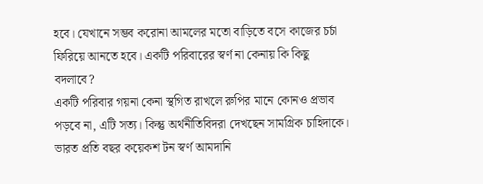হবে। যেখানে সম্ভব করোনা আমলের মতো বাড়িতে বসে কাজের চর্চা ফিরিয়ে আনতে হবে। একটি পরিবারের স্বর্ণ না কেনায় কি কিছু বদলাবে?
একটি পরিবার গয়না কেনা স্থগিত রাখলে রুপির মানে কোনও প্রভাব পড়বে না, এটি সত্য। কিন্তু অর্থনীতিবিদরা দেখছেন সামগ্রিক চাহিদাকে। ভারত প্রতি বছর কয়েকশ টন স্বর্ণ আমদানি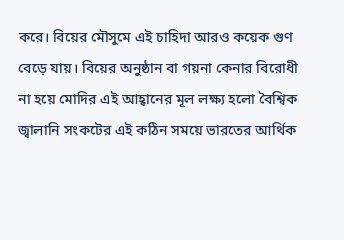করে। বিয়ের মৌসুমে এই চাহিদা আরও কয়েক গুণ বেড়ে যায়। বিয়ের অনুষ্ঠান বা গয়না কেনার বিরোধী না হয়ে মোদির এই আহ্বানের মূল লক্ষ্য হলো বৈশ্বিক জ্বালানি সংকটের এই কঠিন সময়ে ভারতের আর্থিক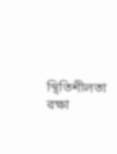স্থিতিশীলতা রক্ষা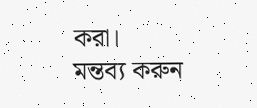করা।
মন্তব্য করুন